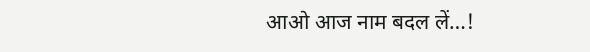आओ आज नाम बदल लें…!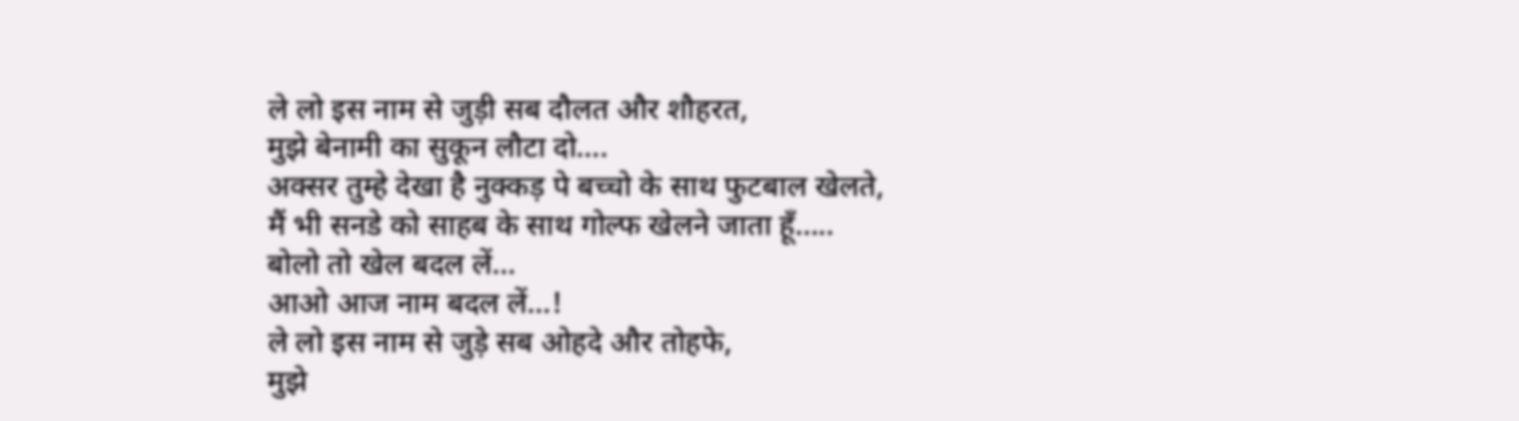ले लो इस नाम से जुड़ी सब दौलत और शौहरत,
मुझे बेनामी का सुकून लौटा दो….
अक्सर तुम्हे देखा है नुक्कड़ पे बच्चो के साथ फुटबाल खेलते,
मैं भी सनडे को साहब के साथ गोल्फ खेलने जाता हूँ…..
बोलो तो खेल बदल लें…
आओ आज नाम बदल लें…!
ले लो इस नाम से जुड़े सब ओहदे और तोहफे,
मुझे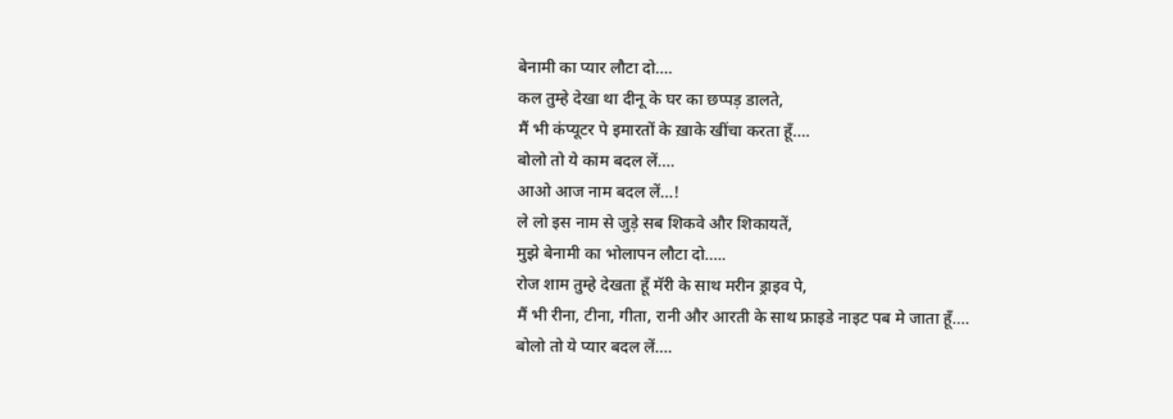बेनामी का प्यार लौटा दो….
कल तुम्हे देखा था दीनू के घर का छप्पड़ डालते,
मैं भी कंप्यूटर पे इमारतों के ख़ाके खींचा करता हूँ….
बोलो तो ये काम बदल लें….
आओ आज नाम बदल लें…!
ले लो इस नाम से जुड़े सब शिकवे और शिकायतें,
मुझे बेनामी का भोलापन लौटा दो…..
रोज शाम तुम्हे देखता हूँ मॅरी के साथ मरीन ड्राइव पे,
मैं भी रीना, टीना, गीता, रानी और आरती के साथ फ्राइडे नाइट पब मे जाता हूँ….
बोलो तो ये प्यार बदल लें….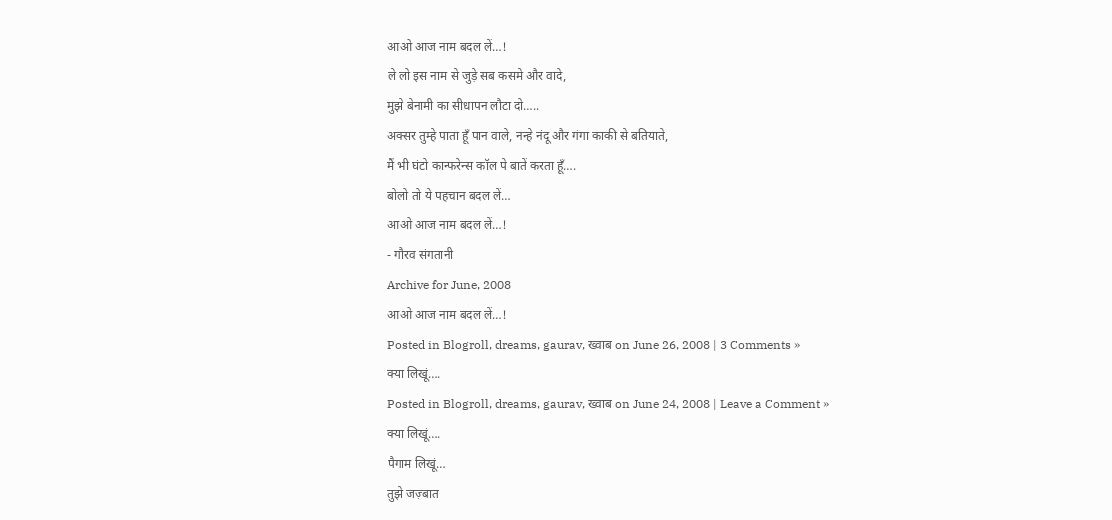आओ आज नाम बदल लें…!
ले लो इस नाम से जुड़े सब कसमे और वादे,
मुझे बेनामी का सीधापन लौटा दो…..
अक्सर तुम्हे पाता हूँ पान वाले, नन्हे नंदू और गंगा काकी से बतियाते,
मैं भी घंटो कान्फरेन्स कॉल पे बातें करता हूँ….
बोलो तो ये पहचान बदल लें…
आओ आज नाम बदल लें…!
- गौरव संगतानी
Archive for June, 2008
आओ आज नाम बदल लें…!
Posted in Blogroll, dreams, gaurav, ख्वाब on June 26, 2008 | 3 Comments »
क्या लिखूं….
Posted in Blogroll, dreams, gaurav, ख्वाब on June 24, 2008 | Leave a Comment »
क्या लिखूं….
पैगाम लिखूं…
तुझे जज़्बात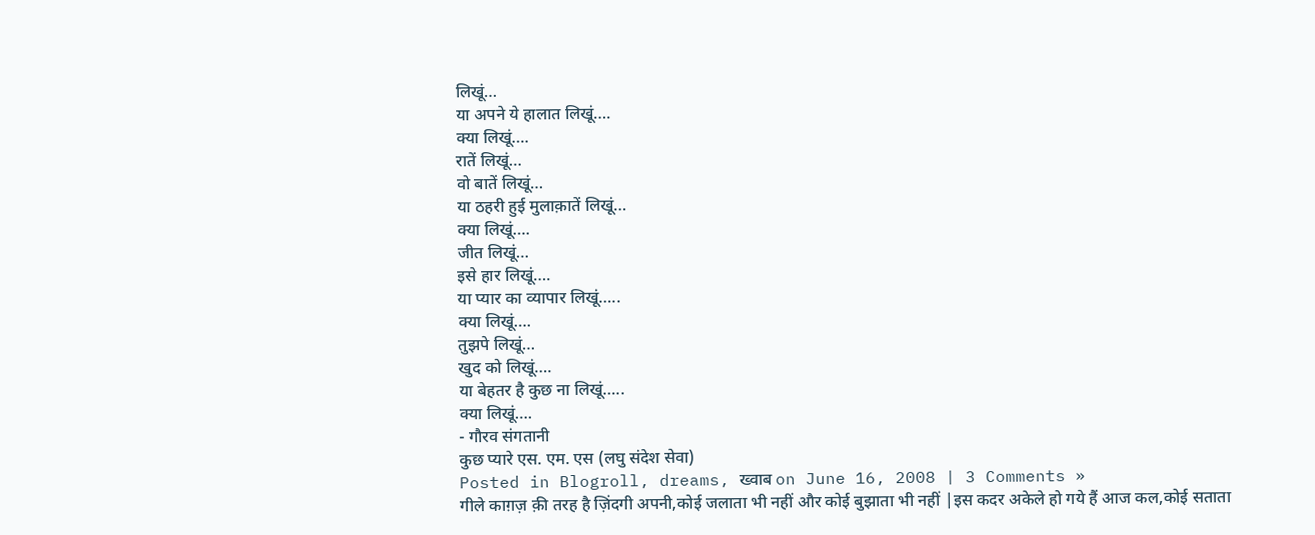लिखूं…
या अपने ये हालात लिखूं….
क्या लिखूं….
रातें लिखूं…
वो बातें लिखूं…
या ठहरी हुई मुलाक़ातें लिखूं…
क्या लिखूं….
जीत लिखूं…
इसे हार लिखूं….
या प्यार का व्यापार लिखूं…..
क्या लिखूं….
तुझपे लिखूं…
खुद को लिखूं….
या बेहतर है कुछ ना लिखूं…..
क्या लिखूं….
- गौरव संगतानी
कुछ प्यारे एस. एम. एस (लघु संदेश सेवा)
Posted in Blogroll, dreams, ख्वाब on June 16, 2008 | 3 Comments »
गीले काग़ज़ क़ी तरह है ज़िंदगी अपनी,कोई जलाता भी नहीं और कोई बुझाता भी नहीं |इस कदर अकेले हो गये हैं आज कल,कोई सताता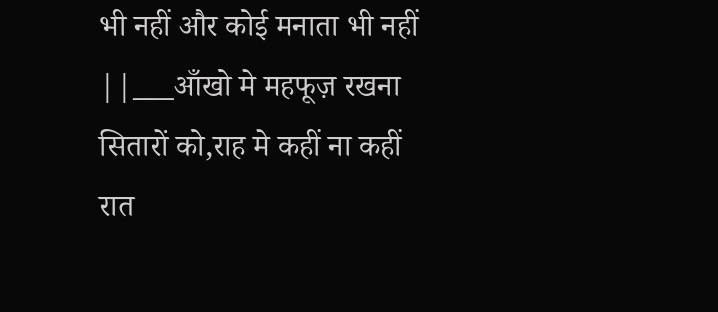भी नहीं और कोई मनाता भी नहीं ||___आँखो मे महफूज़ रखना सितारों को,राह मे कहीं ना कहीं रात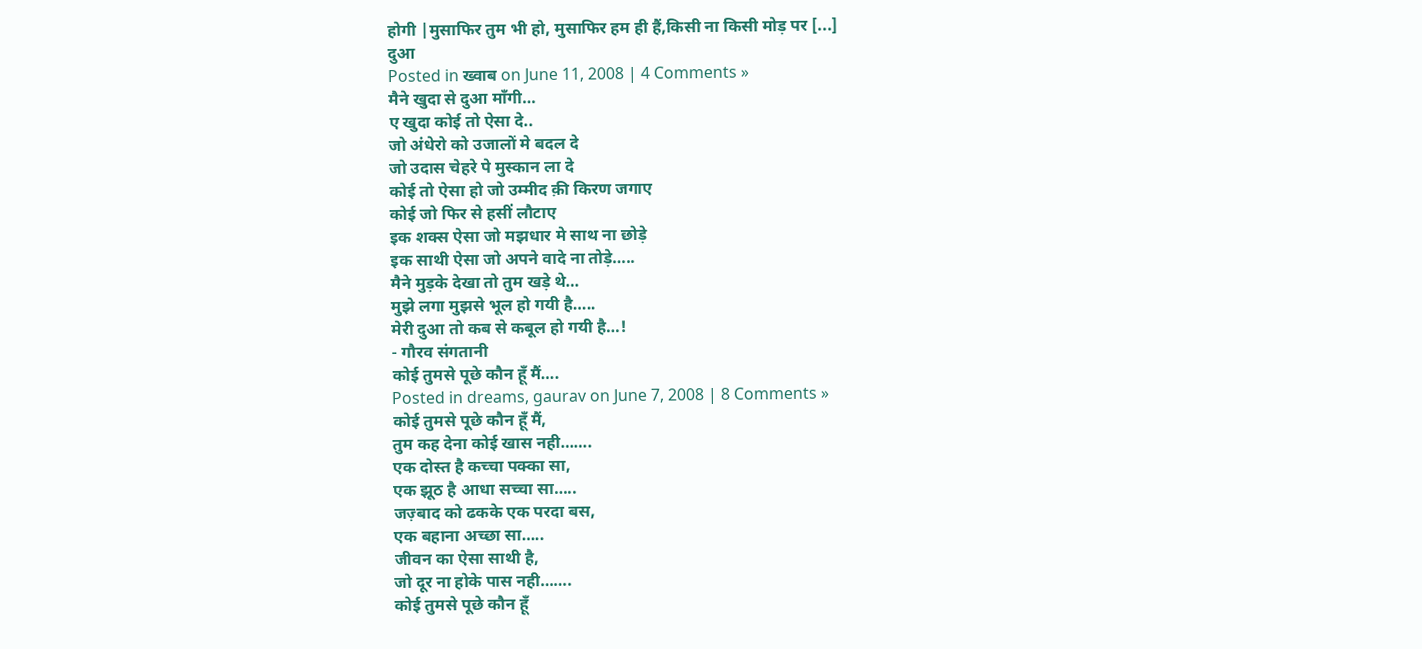होगी |मुसाफिर तुम भी हो, मुसाफिर हम ही हैं,किसी ना किसी मोड़ पर [...]
दुआ
Posted in ख्वाब on June 11, 2008 | 4 Comments »
मैने खुदा से दुआ माँगी…
ए खुदा कोई तो ऐसा दे..
जो अंधेरो को उजालों मे बदल दे
जो उदास चेहरे पे मुस्कान ला दे
कोई तो ऐसा हो जो उम्मीद क़ी किरण जगाए
कोई जो फिर से हसीं लौटाए
इक शक्स ऐसा जो मझधार मे साथ ना छोड़े
इक साथी ऐसा जो अपने वादे ना तोड़े…..
मैने मुड़के देखा तो तुम खड़े थे…
मुझे लगा मुझसे भूल हो गयी है…..
मेरी दुआ तो कब से कबूल हो गयी है…!
- गौरव संगतानी
कोई तुमसे पूछे कौन हूँ मैं….
Posted in dreams, gaurav on June 7, 2008 | 8 Comments »
कोई तुमसे पूछे कौन हूँ मैं,
तुम कह देना कोई खास नही…….
एक दोस्त है कच्चा पक्का सा,
एक झूठ है आधा सच्चा सा…..
जज़्बाद को ढकके एक परदा बस,
एक बहाना अच्छा सा…..
जीवन का ऐसा साथी है,
जो दूर ना होके पास नही…….
कोई तुमसे पूछे कौन हूँ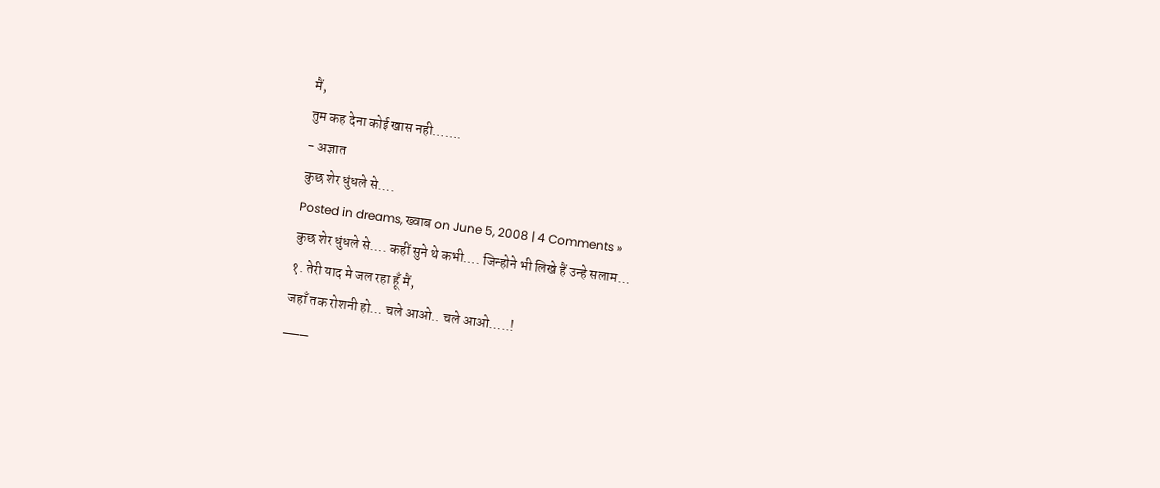मैं,
तुम कह देना कोई खास नही…….
- अज्ञात
कुछ शेर धुंधले से….
Posted in dreams, ख्वाब on June 5, 2008 | 4 Comments »
कुछ शेर धुंधले से…. कहीं सुने थे कभी…. जिन्होने भी लिखे हैं उन्हे सलाम…
१. तेरी याद मे जल रहा हूँ मैं,
जहाँ तक रोशनी हो… चले आओ.. चले आओ…..!
___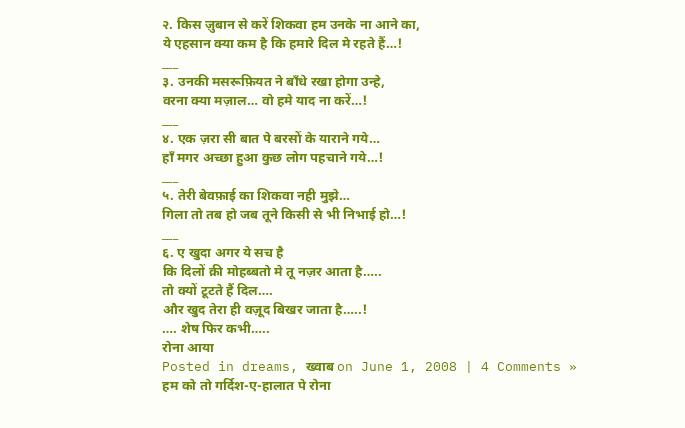२. किस ज़ुबान से करें शिकवा हम उनके ना आने का,
ये एहसान क्या कम है कि हमारे दिल मे रहते हैं…!
___
३. उनकी मसरूफ़ियत ने बाँधे रखा होगा उन्हे,
वरना क्या मज़ाल… वो हमे याद ना करें…!
___
४. एक ज़रा सी बात पे बरसों के याराने गये…
हाँ मगर अच्छा हुआ कुछ लोग पहचाने गये…!
___
५. तेरी बेवफ़ाई का शिकवा नही मुझे…
गिला तो तब हो जब तूने किसी से भी निभाई हो…!
___
६. ए खुदा अगर ये सच है
कि दिलों क़ी मोहब्बतो मे तू नज़र आता है…..
तो क्यों टूटते हैं दिल….
और खुद तेरा ही वज़ूद बिखर जाता है…..!
…. शेष फिर कभी…..
रोना आया
Posted in dreams, ख्वाब on June 1, 2008 | 4 Comments »
हम को तो गर्दिश-ए-हालात पे रोना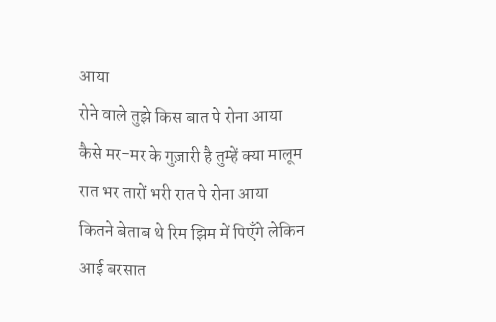आया
रोने वाले तुझे किस बात पे रोना आया
कैसे मर-मर के गुज़ारी है तुम्हें क्या मालूम
रात भर तारों भरी रात पे रोना आया
कितने बेताब थे रिम झिम में पिएँगे लेकिन
आई बरसात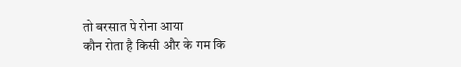तो बरसात पे रोना आया
कौन रोता है किसी और के गम कि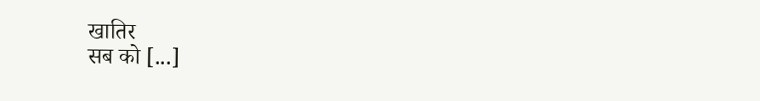खातिर
सब को [...]